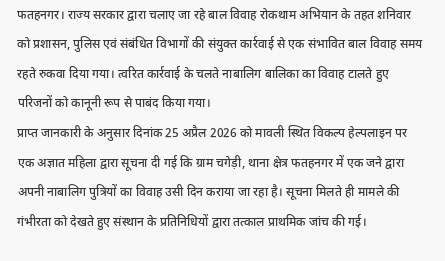फतहनगर। राज्य सरकार द्वारा चलाए जा रहे बाल विवाह रोकथाम अभियान के तहत शनिवार को प्रशासन, पुलिस एवं संबंधित विभागों की संयुक्त कार्रवाई से एक संभावित बाल विवाह समय रहते रुकवा दिया गया। त्वरित कार्रवाई के चलते नाबालिग बालिका का विवाह टालते हुए परिजनों को कानूनी रूप से पाबंद किया गया।
प्राप्त जानकारी के अनुसार दिनांक 25 अप्रैल 2026 को मावली स्थित विकल्प हेल्पलाइन पर एक अज्ञात महिला द्वारा सूचना दी गई कि ग्राम चगेड़ी, थाना क्षेत्र फतहनगर में एक जने द्वारा अपनी नाबालिग पुत्रियों का विवाह उसी दिन कराया जा रहा है। सूचना मिलते ही मामले की गंभीरता को देखते हुए संस्थान के प्रतिनिधियों द्वारा तत्काल प्राथमिक जांच की गई।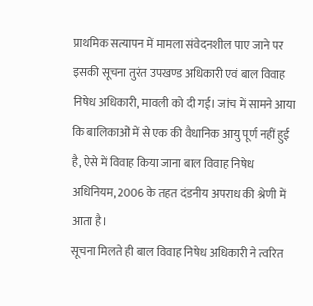प्राथमिक सत्यापन में मामला संवेदनशील पाए जाने पर इसकी सूचना तुरंत उपखण्ड अधिकारी एवं बाल विवाह निषेध अधिकारी, मावली को दी गई। जांच में सामने आया कि बालिकाओं में से एक की वैधानिक आयु पूर्ण नहीं हुई है, ऐसे में विवाह किया जाना बाल विवाह निषेध अधिनियम, 2006 के तहत दंडनीय अपराध की श्रेणी में आता है।
सूचना मिलते ही बाल विवाह निषेध अधिकारी ने त्वरित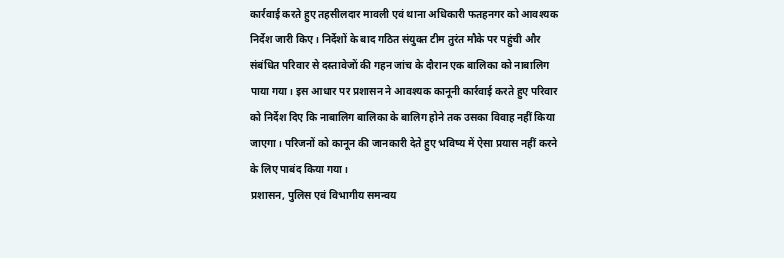कार्रवाई करते हुए तहसीलदार मावली एवं थाना अधिकारी फतहनगर को आवश्यक निर्देश जारी किए। निर्देशों के बाद गठित संयुक्त टीम तुरंत मौके पर पहुंची और संबंधित परिवार से दस्तावेजों की गहन जांच के दौरान एक बालिका को नाबालिग पाया गया। इस आधार पर प्रशासन ने आवश्यक कानूनी कार्रवाई करते हुए परिवार को निर्देश दिए कि नाबालिग बालिका के बालिग होने तक उसका विवाह नहीं किया जाएगा। परिजनों को कानून की जानकारी देते हुए भविष्य में ऐसा प्रयास नहीं करने के लिए पाबंद किया गया।
प्रशासन, पुलिस एवं विभागीय समन्वय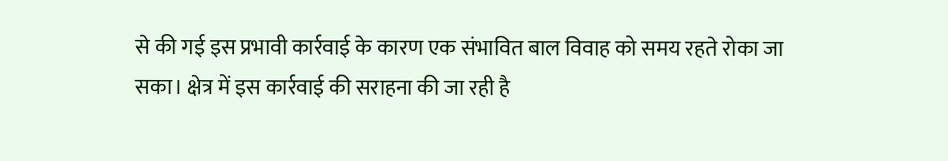से की गई इस प्रभावी कार्रवाई के कारण एक संभावित बाल विवाह को समय रहते रोका जा सका। क्षेत्र में इस कार्रवाई की सराहना की जा रही है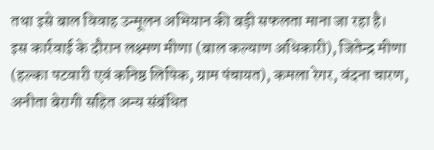तथा इसे बाल विवाह उन्मूलन अभियान की बड़ी सफलता माना जा रहा है।
इस कार्रवाई के दौरान लक्ष्मण मीणा (बाल कल्याण अधिकारी), जितेन्द्र मीणा (हल्का पटवारी एवं कनिष्ठ लिपिक, ग्राम पंचायत), कमला रेगर, वंदना चारण, अनीता बेरागी सहित अन्य संबंधित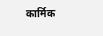कार्मिक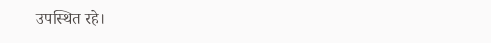उपस्थित रहे।